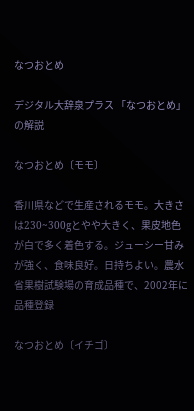なつおとめ

デジタル大辞泉プラス 「なつおとめ」の解説

なつおとめ〔モモ〕

香川県などで生産されるモモ。大きさは230~300gとやや大きく、果皮地色が白で多く着色する。ジューシー甘みが強く、食味良好。日持ちよい。農水省果樹試験場の育成品種で、2002年に品種登録

なつおとめ〔イチゴ〕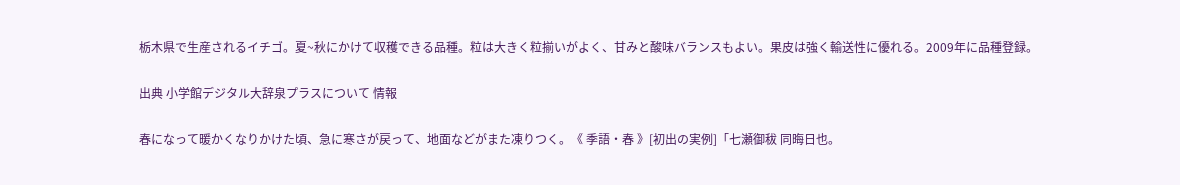栃木県で生産されるイチゴ。夏~秋にかけて収穫できる品種。粒は大きく粒揃いがよく、甘みと酸味バランスもよい。果皮は強く輸送性に優れる。2009年に品種登録。

出典 小学館デジタル大辞泉プラスについて 情報

春になって暖かくなりかけた頃、急に寒さが戻って、地面などがまた凍りつく。《 季語・春 》[初出の実例]「七瀬御秡 同晦日也。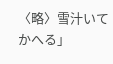〈略〉雪汁いてかへる」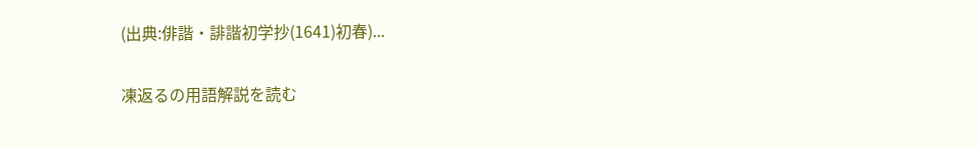(出典:俳諧・誹諧初学抄(1641)初春)...

凍返るの用語解説を読む